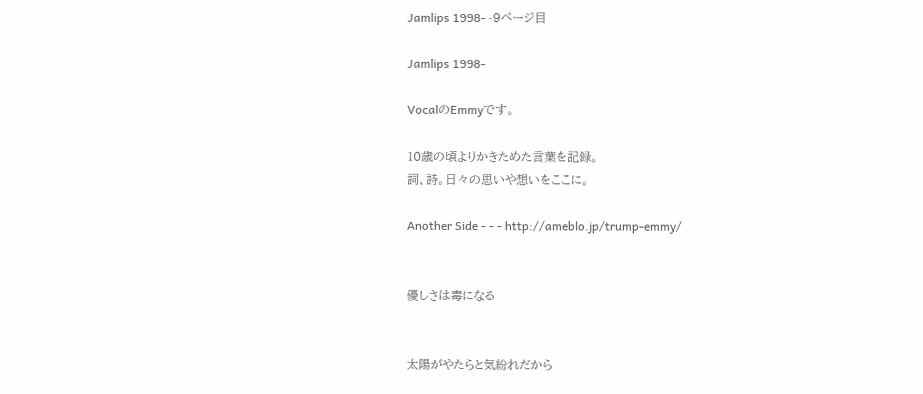Jamlips 1998- -9ページ目

Jamlips 1998-

VocalのEmmyです。

10歳の頃よりかきためた言葉を記録。
詞、詩。日々の思いや想いをここに。

Another Side - - - http://ameblo.jp/trump-emmy/


優しさは毒になる


太陽がやたらと気紛れだから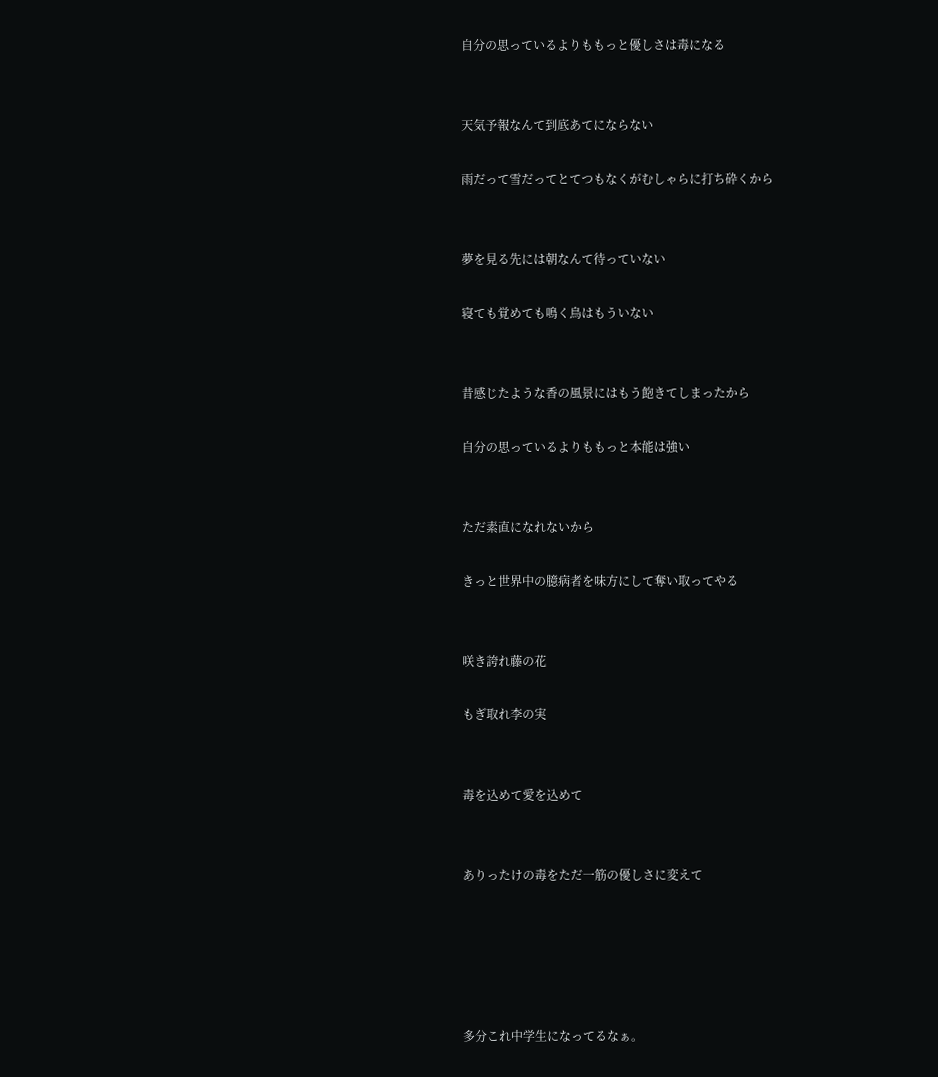自分の思っているよりももっと優しさは毒になる


天気予報なんて到底あてにならない

雨だって雪だってとてつもなくがむしゃらに打ち砕くから


夢を見る先には朝なんて待っていない

寝ても覚めても鳴く鳥はもういない


昔感じたような香の風景にはもう飽きてしまったから

自分の思っているよりももっと本能は強い


ただ素直になれないから

きっと世界中の臆病者を味方にして奪い取ってやる


咲き誇れ藤の花

もぎ取れ李の実


毒を込めて愛を込めて


ありったけの毒をただ一筋の優しさに変えて





多分これ中学生になってるなぁ。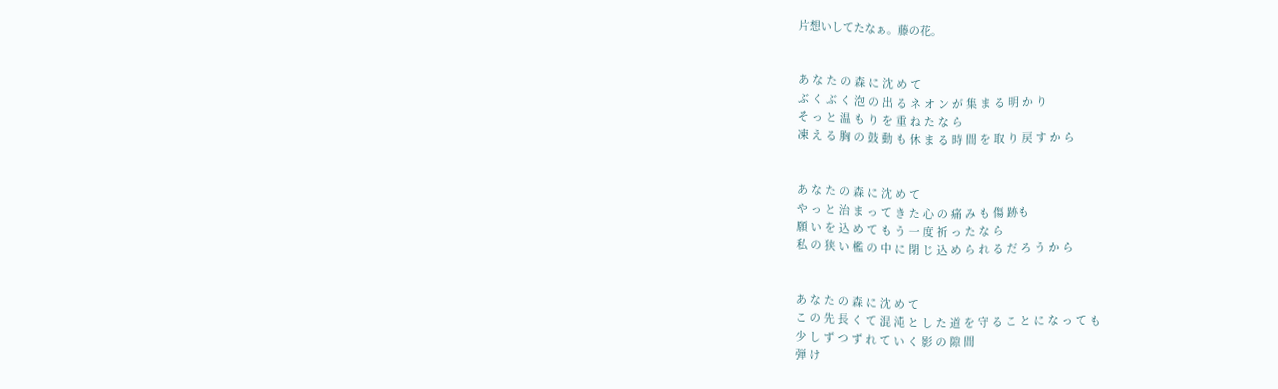片想いしてたなぁ。藤の花。


あ な た の 森 に 沈 め て
ぶ く ぶ く 泡 の 出 る ネ オ ン が 集 ま る 明 か り
そ っ と 温 も り を 重 ね た な ら
凍 え る 胸 の 鼓 動 も 休 ま る 時 間 を 取 り 戻 す か ら


あ な た の 森 に 沈 め て
や っ と 治 ま っ て き た 心 の 痛 み も 傷 跡も
願 い を 込 め て も う 一 度 祈 っ た な ら
私 の 狭 い 檻 の 中 に 閉 じ 込 め ら れ る だ ろ う か ら


あ な た の 森 に 沈 め て
こ の 先 長 く て 混 沌 と し た 道 を 守 る こ と に な っ て も
少 し ず つ ず れ て い く 影 の 隙 間
弾 け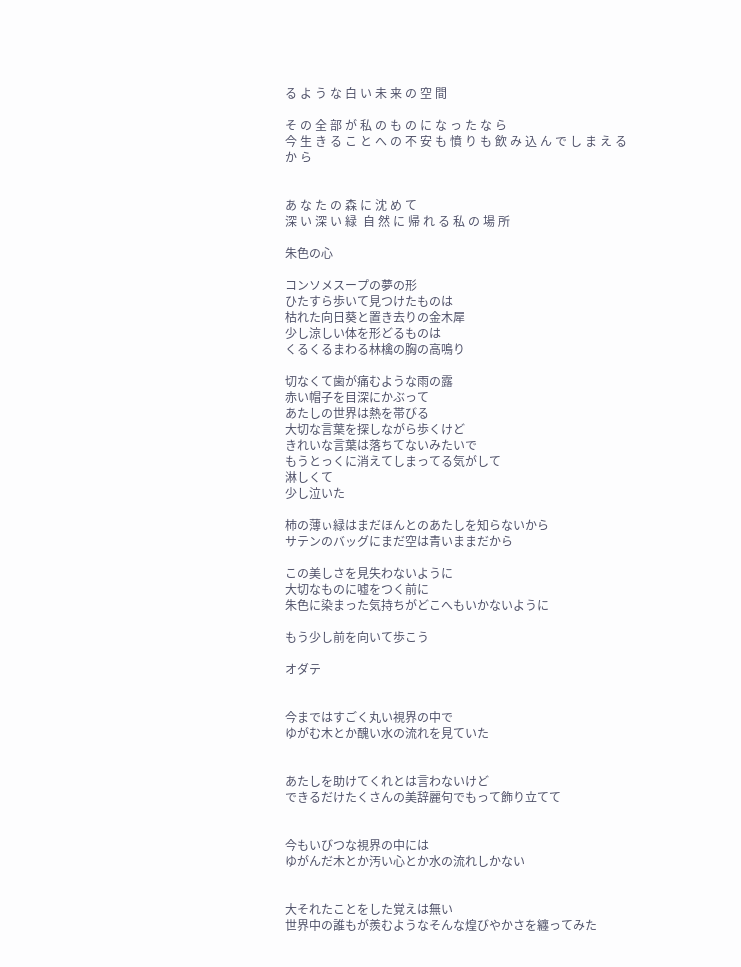る よ う な 白 い 未 来 の 空 間

そ の 全 部 が 私 の も の に な っ た な ら
今 生 き る こ と へ の 不 安 も 憤 り も 飲 み 込 ん で し ま え る か ら


あ な た の 森 に 沈 め て
深 い 深 い 緑  自 然 に 帰 れ る 私 の 場 所

朱色の心

コンソメスープの夢の形
ひたすら歩いて見つけたものは
枯れた向日葵と置き去りの金木犀
少し涼しい体を形どるものは
くるくるまわる林檎の胸の高鳴り

切なくて歯が痛むような雨の露
赤い帽子を目深にかぶって
あたしの世界は熱を帯びる
大切な言葉を探しながら歩くけど
きれいな言葉は落ちてないみたいで
もうとっくに消えてしまってる気がして
淋しくて
少し泣いた

柿の薄ぃ緑はまだほんとのあたしを知らないから
サテンのバッグにまだ空は青いままだから

この美しさを見失わないように
大切なものに嘘をつく前に
朱色に染まった気持ちがどこへもいかないように

もう少し前を向いて歩こう

オダテ


今まではすごく丸い視界の中で
ゆがむ木とか醜い水の流れを見ていた


あたしを助けてくれとは言わないけど
できるだけたくさんの美辞麗句でもって飾り立てて


今もいびつな視界の中には
ゆがんだ木とか汚い心とか水の流れしかない


大それたことをした覚えは無い
世界中の誰もが羨むようなそんな煌びやかさを纏ってみた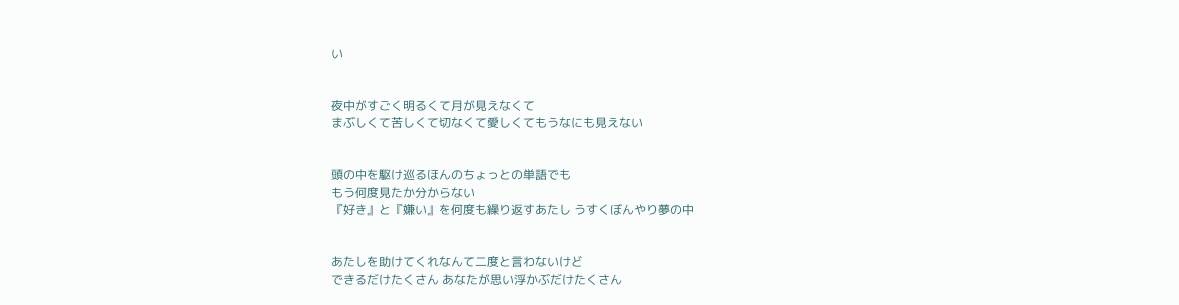い


夜中がすごく明るくて月が見えなくて
まぶしくて苦しくて切なくて愛しくてもうなにも見えない


頭の中を駆け巡るほんのちょっとの単語でも
もう何度見たか分からない
『好き』と『嫌い』を何度も繰り返すあたし うすくぼんやり夢の中


あたしを助けてくれなんて二度と言わないけど
できるだけたくさん あなたが思い浮かぶだけたくさん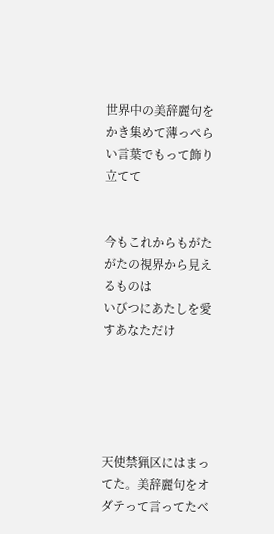世界中の美辞麗句をかき集めて薄っぺらい言葉でもって飾り立てて


今もこれからもがたがたの視界から見えるものは
いびつにあたしを愛すあなただけ





天使禁猟区にはまってた。美辞麗句をオダテって言ってたベ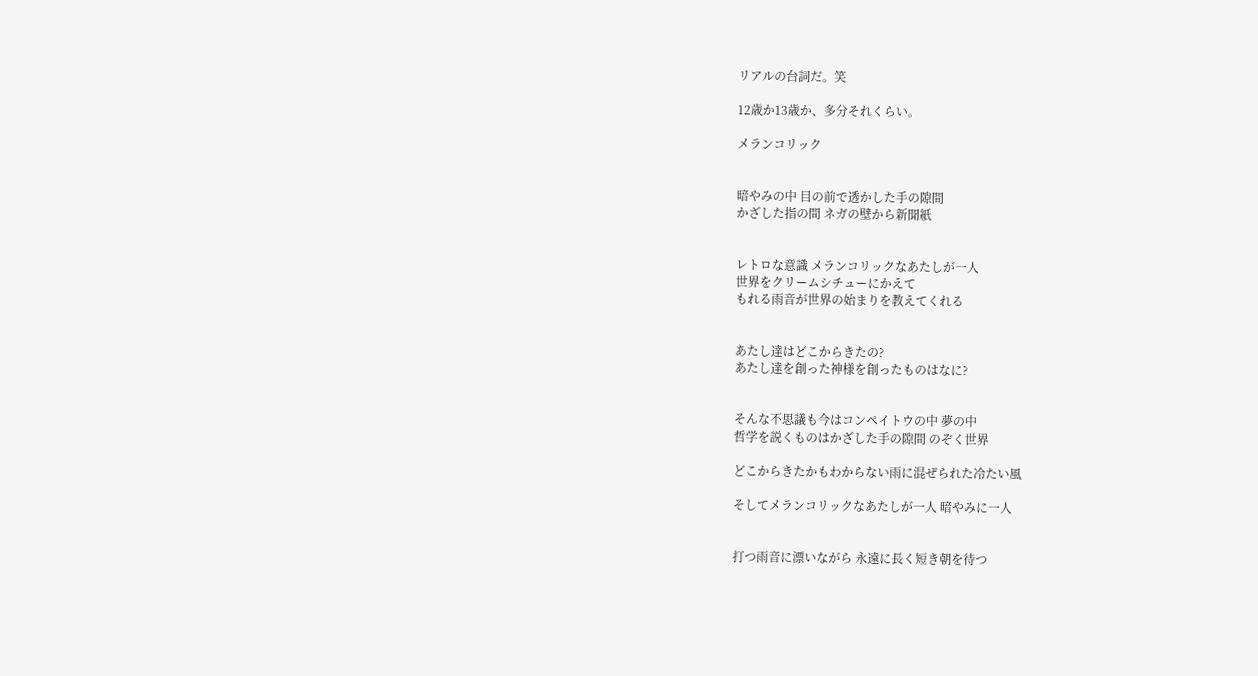リアルの台詞だ。笑

12歳か13歳か、多分それくらい。

メランコリック


暗やみの中 目の前で透かした手の隙間
かざした指の間 ネガの壁から新聞紙


レトロな意識 メランコリックなあたしが一人
世界をクリームシチューにかえて
もれる雨音が世界の始まりを教えてくれる


あたし達はどこからきたの?
あたし達を創った神様を創ったものはなに?


そんな不思議も今はコンペイトウの中 夢の中
哲学を説くものはかざした手の隙間 のぞく世界

どこからきたかもわからない雨に混ぜられた冷たい風

そしてメランコリックなあたしが一人 暗やみに一人


打つ雨音に漂いながら 永遠に長く短き朝を待つ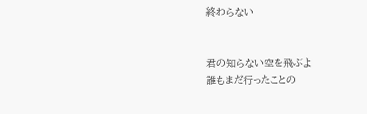終わらない


君の知らない空を飛ぶよ
誰もまだ行ったことの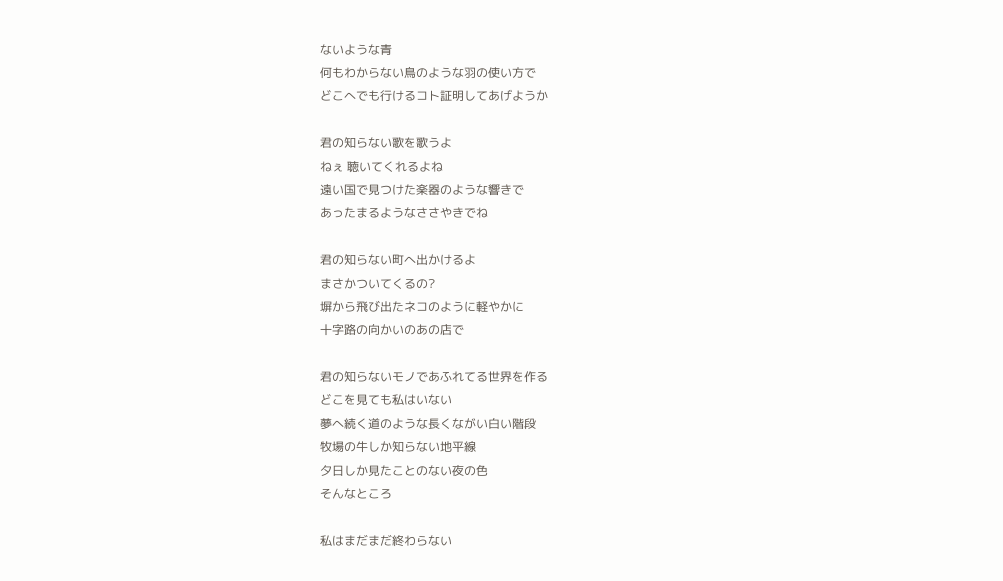ないような青
何もわからない鳥のような羽の使い方で
どこへでも行けるコト証明してあげようか

君の知らない歌を歌うよ
ねぇ 聴いてくれるよね
遠い国で見つけた楽器のような響きで
あったまるようなささやきでね

君の知らない町へ出かけるよ
まさかついてくるの?
塀から飛び出たネコのように軽やかに
十字路の向かいのあの店で

君の知らないモノであふれてる世界を作る
どこを見ても私はいない
夢へ続く道のような長くながい白い階段
牧場の牛しか知らない地平線
夕日しか見たことのない夜の色
そんなところ

私はまだまだ終わらない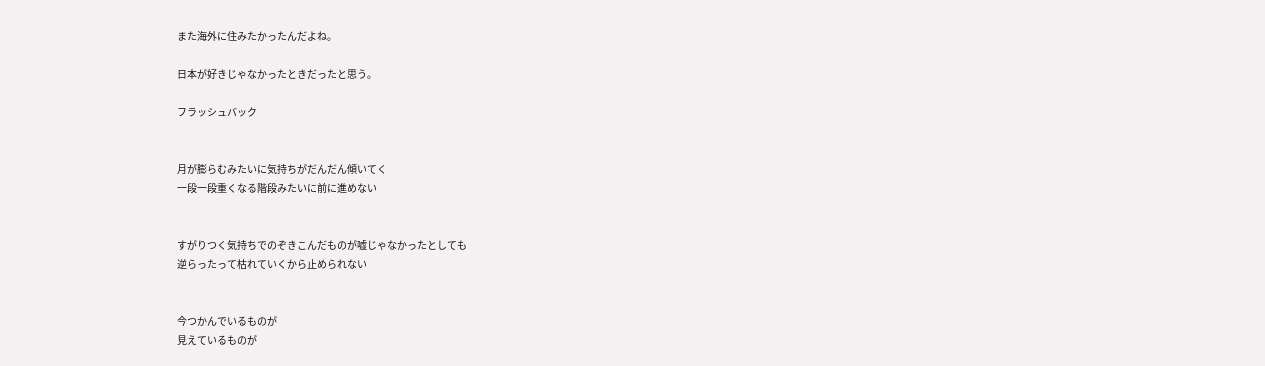また海外に住みたかったんだよね。

日本が好きじゃなかったときだったと思う。

フラッシュバック


月が膨らむみたいに気持ちがだんだん傾いてく
一段一段重くなる階段みたいに前に進めない


すがりつく気持ちでのぞきこんだものが嘘じゃなかったとしても
逆らったって枯れていくから止められない


今つかんでいるものが
見えているものが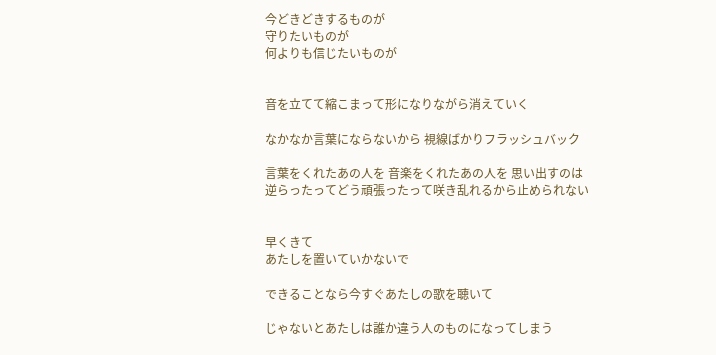今どきどきするものが
守りたいものが
何よりも信じたいものが


音を立てて縮こまって形になりながら消えていく

なかなか言葉にならないから 視線ばかりフラッシュバック

言葉をくれたあの人を 音楽をくれたあの人を 思い出すのは
逆らったってどう頑張ったって咲き乱れるから止められない


早くきて
あたしを置いていかないで

できることなら今すぐあたしの歌を聴いて

じゃないとあたしは誰か違う人のものになってしまう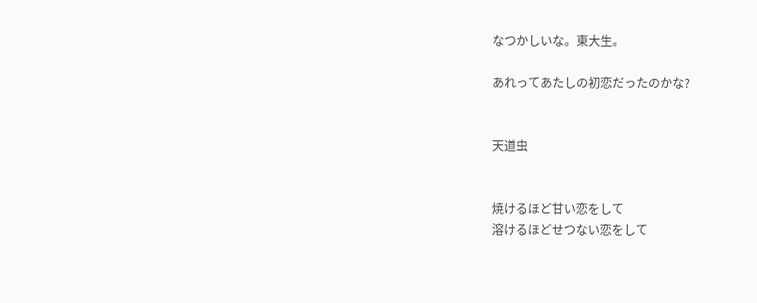なつかしいな。東大生。

あれってあたしの初恋だったのかな?


天道虫


焼けるほど甘い恋をして
溶けるほどせつない恋をして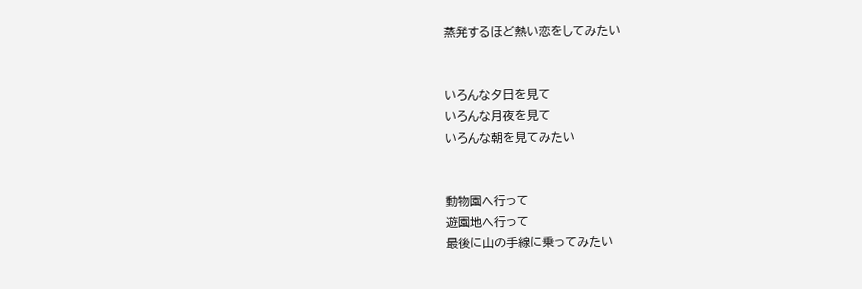蒸発するほど熱い恋をしてみたい


いろんな夕日を見て
いろんな月夜を見て
いろんな朝を見てみたい


動物園へ行って
遊園地へ行って
最後に山の手線に乗ってみたい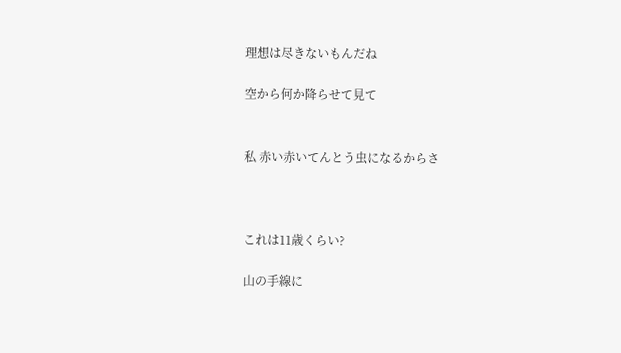理想は尽きないもんだね

空から何か降らせて見て


私 赤い赤いてんとう虫になるからさ



これは11歳くらい?

山の手線に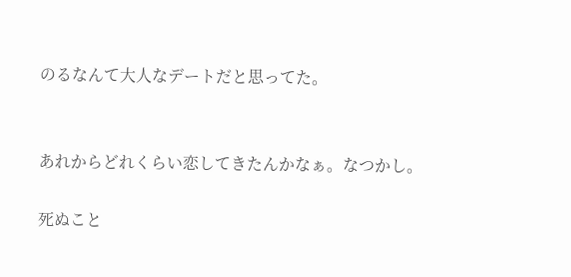のるなんて大人なデートだと思ってた。


あれからどれくらい恋してきたんかなぁ。なつかし。

死ぬこと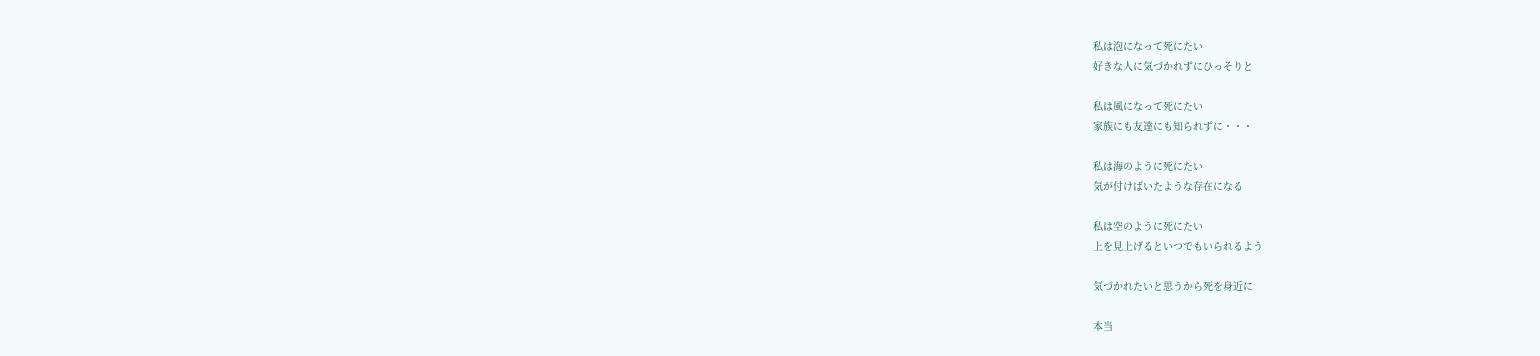私は泡になって死にたい
好きな人に気づかれずにひっそりと

私は風になって死にたい
家族にも友達にも知られずに・・・

私は海のように死にたい
気が付けばいたような存在になる

私は空のように死にたい
上を見上げるといつでもいられるよう

気づかれたいと思うから死を身近に

本当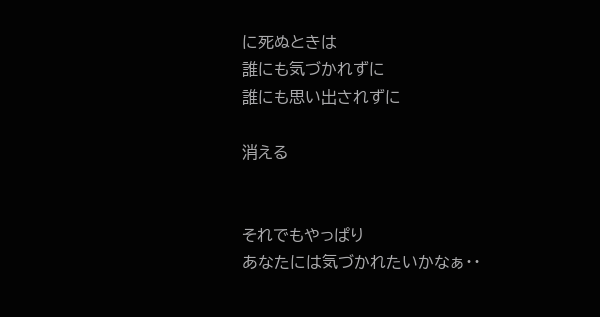に死ぬときは
誰にも気づかれずに
誰にも思い出されずに

消える


それでもやっぱり
あなたには気づかれたいかなぁ・・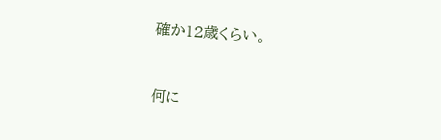確か12歳くらい。


何に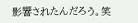影響されたんだろう。笑